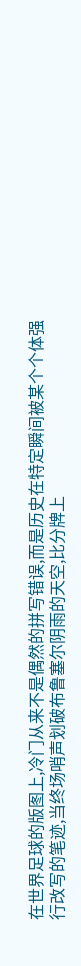在世界足球的版图上,冷门从来不是偶然的拼写错误,而是历史在特定瞬间被某个个体强行改写的笔迹,当终场哨声划破布鲁塞尔阴雨的天空,比分牌上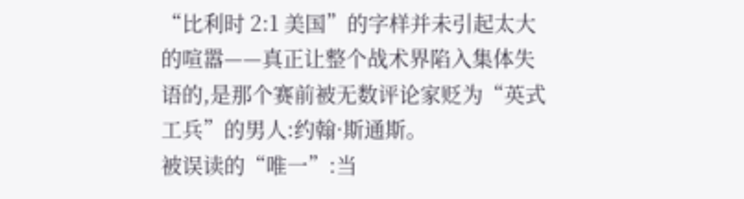“比利时 2:1 美国”的字样并未引起太大的喧嚣——真正让整个战术界陷入集体失语的,是那个赛前被无数评论家贬为“英式工兵”的男人:约翰·斯通斯。
被误读的“唯一”:当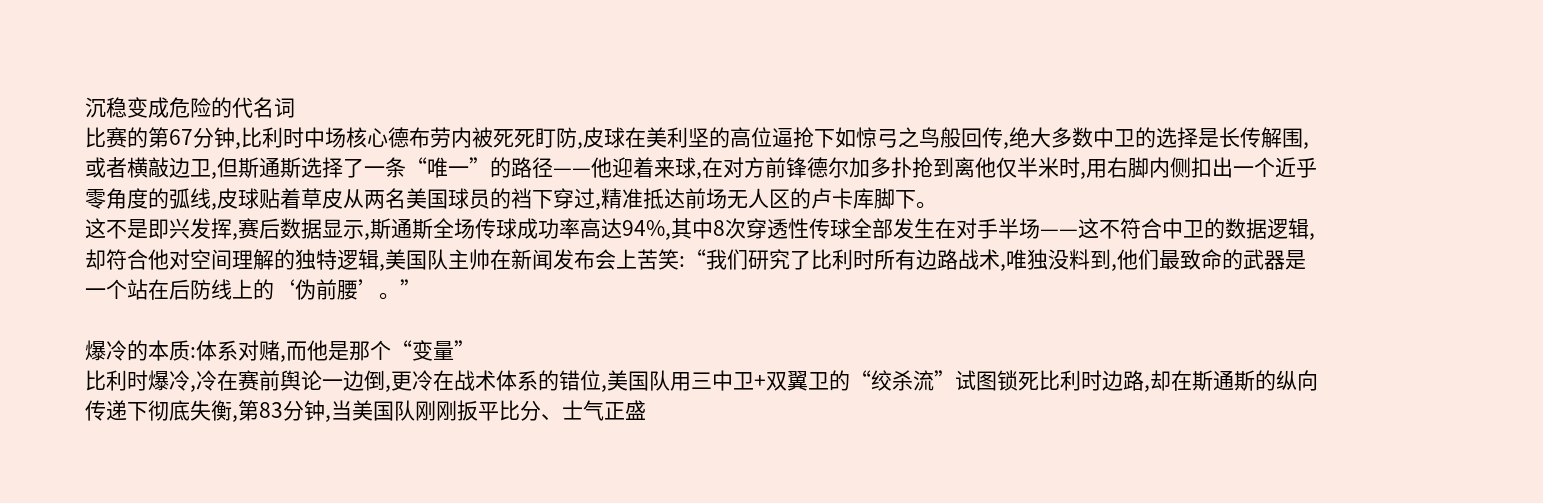沉稳变成危险的代名词
比赛的第67分钟,比利时中场核心德布劳内被死死盯防,皮球在美利坚的高位逼抢下如惊弓之鸟般回传,绝大多数中卫的选择是长传解围,或者横敲边卫,但斯通斯选择了一条“唯一”的路径——他迎着来球,在对方前锋德尔加多扑抢到离他仅半米时,用右脚内侧扣出一个近乎零角度的弧线,皮球贴着草皮从两名美国球员的裆下穿过,精准抵达前场无人区的卢卡库脚下。
这不是即兴发挥,赛后数据显示,斯通斯全场传球成功率高达94%,其中8次穿透性传球全部发生在对手半场——这不符合中卫的数据逻辑,却符合他对空间理解的独特逻辑,美国队主帅在新闻发布会上苦笑:“我们研究了比利时所有边路战术,唯独没料到,他们最致命的武器是一个站在后防线上的‘伪前腰’。”

爆冷的本质:体系对赌,而他是那个“变量”
比利时爆冷,冷在赛前舆论一边倒,更冷在战术体系的错位,美国队用三中卫+双翼卫的“绞杀流”试图锁死比利时边路,却在斯通斯的纵向传递下彻底失衡,第83分钟,当美国队刚刚扳平比分、士气正盛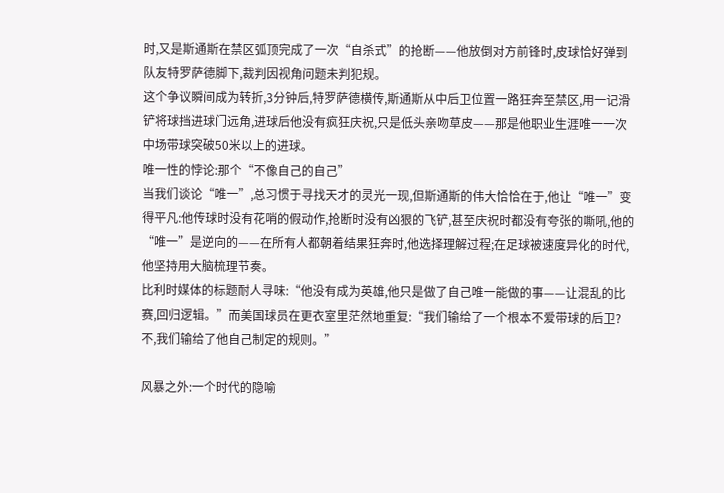时,又是斯通斯在禁区弧顶完成了一次“自杀式”的抢断——他放倒对方前锋时,皮球恰好弹到队友特罗萨德脚下,裁判因视角问题未判犯规。
这个争议瞬间成为转折,3分钟后,特罗萨德横传,斯通斯从中后卫位置一路狂奔至禁区,用一记滑铲将球挡进球门远角,进球后他没有疯狂庆祝,只是低头亲吻草皮——那是他职业生涯唯一一次中场带球突破50米以上的进球。
唯一性的悖论:那个“不像自己的自己”
当我们谈论“唯一”,总习惯于寻找天才的灵光一现,但斯通斯的伟大恰恰在于,他让“唯一”变得平凡:他传球时没有花哨的假动作,抢断时没有凶狠的飞铲,甚至庆祝时都没有夸张的嘶吼,他的“唯一”是逆向的——在所有人都朝着结果狂奔时,他选择理解过程;在足球被速度异化的时代,他坚持用大脑梳理节奏。
比利时媒体的标题耐人寻味:“他没有成为英雄,他只是做了自己唯一能做的事——让混乱的比赛,回归逻辑。”而美国球员在更衣室里茫然地重复:“我们输给了一个根本不爱带球的后卫?不,我们输给了他自己制定的规则。”

风暴之外:一个时代的隐喻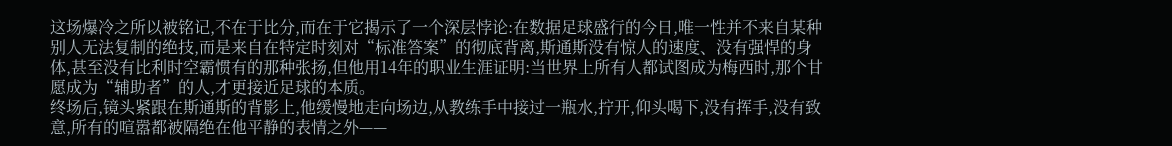这场爆冷之所以被铭记,不在于比分,而在于它揭示了一个深层悖论:在数据足球盛行的今日,唯一性并不来自某种别人无法复制的绝技,而是来自在特定时刻对“标准答案”的彻底背离,斯通斯没有惊人的速度、没有强悍的身体,甚至没有比利时空霸惯有的那种张扬,但他用14年的职业生涯证明:当世界上所有人都试图成为梅西时,那个甘愿成为“辅助者”的人,才更接近足球的本质。
终场后,镜头紧跟在斯通斯的背影上,他缓慢地走向场边,从教练手中接过一瓶水,拧开,仰头喝下,没有挥手,没有致意,所有的喧嚣都被隔绝在他平静的表情之外——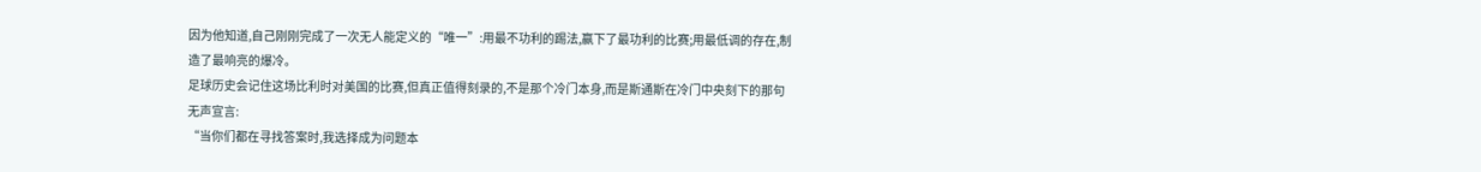因为他知道,自己刚刚完成了一次无人能定义的“唯一”:用最不功利的踢法,赢下了最功利的比赛;用最低调的存在,制造了最响亮的爆冷。
足球历史会记住这场比利时对美国的比赛,但真正值得刻录的,不是那个冷门本身,而是斯通斯在冷门中央刻下的那句无声宣言:
“当你们都在寻找答案时,我选择成为问题本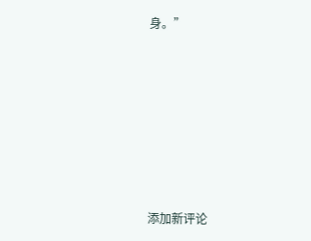身。”







添加新评论